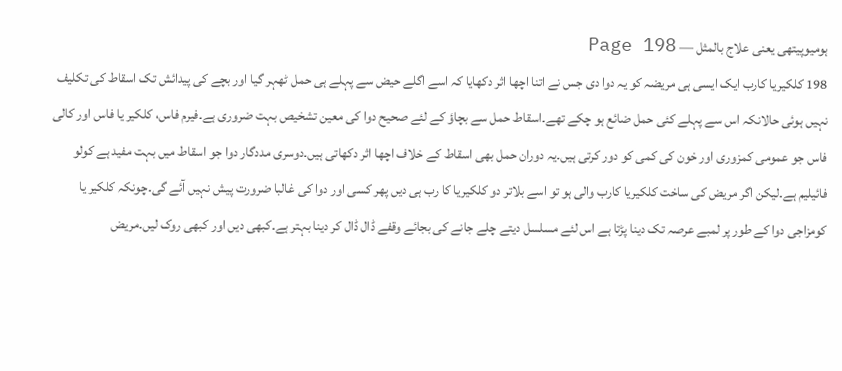ہومیوپیتھی یعنی علاج بالمثل — Page 198
198 کلکیریا کارب ایک ایسی ہی مریضہ کو یہ دوا دی جس نے اتنا اچھا اثر دکھایا کہ اسے اگلے حیض سے پہلے ہی حمل ٹھہر گیا اور بچے کی پیدائش تک اسقاط کی تکلیف نہیں ہوئی حالانکہ اس سے پہلے کئی حمل ضائع ہو چکے تھے۔اسقاط حمل سے بچاؤ کے لئے صحیح دوا کی معین تشخیص بہت ضروری ہے۔فیرم فاس، کلکیر یا فاس اور کالی فاس جو عمومی کمزوری اور خون کی کمی کو دور کرتی ہیں۔یہ دوران حمل بھی اسقاط کے خلاف اچھا اثر دکھاتی ہیں۔دوسری مددگار دوا جو اسقاط میں بہت مفید ہے کولو فائیلیم ہے۔لیکن اگر مریض کی ساخت کلکیریا کارب والی ہو تو اسے بلاتر دو کلکیریا کا رب ہی دیں پھر کسی اور دوا کی غالبا ضرورت پیش نہیں آئے گی۔چونکہ کلکیر یا کومزاجی دوا کے طور پر لمبے عرصہ تک دینا پڑتا ہے اس لئے مسلسل دیتے چلے جانے کی بجائے وقفے ڈال ڈال کر دینا بہتر ہے۔کبھی دیں اور کبھی روک لیں۔مریض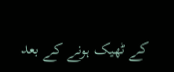کے ٹھیک ہونے کے بعد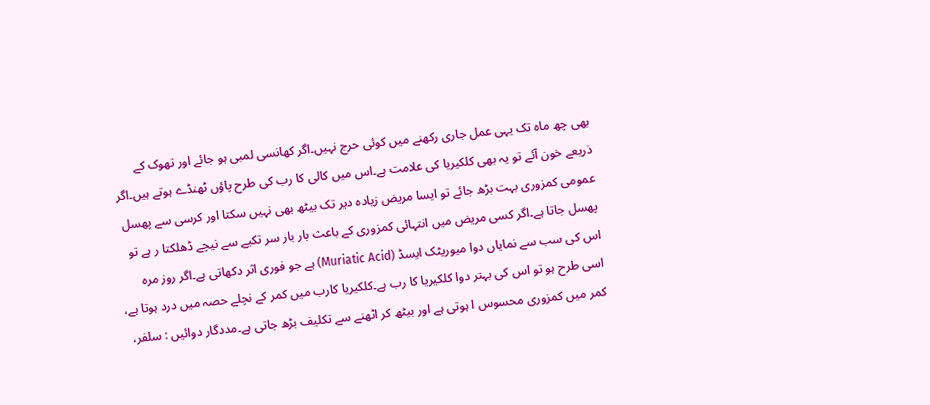بھی چھ ماہ تک یہی عمل جاری رکھنے میں کوئی حرج نہیں۔اگر کھانسی لمبی ہو جائے اور تھوک کے ذریعے خون آئے تو یہ بھی کلکیریا کی علامت ہے۔اس میں کالی کا رب کی طرح پاؤں ٹھنڈے ہوتے ہیں۔اگر عمومی کمزوری بہت بڑھ جائے تو ایسا مریض زیادہ دیر تک بیٹھ بھی نہیں سکتا اور کرسی سے پھسل پھسل جاتا ہے۔اگر کسی مریض میں انتہائی کمزوری کے باعث بار بار سر تکیے سے نیچے ڈھلکتا ر ہے تو اس کی سب سے نمایاں دوا میوریٹک ایسڈ (Muriatic Acid) ہے جو فوری اثر دکھاتی ہے۔اگر روز مرہ اسی طرح ہو تو اس کی بہتر دوا کلکیریا کا رب ہے۔کلکیریا کارب میں کمر کے نچلے حصہ میں درد ہوتا ہے، کمر میں کمزوری محسوس ا ہوتی ہے اور بیٹھ کر اٹھنے سے تکلیف بڑھ جاتی ہے۔مددگار دوائیں : سلفر،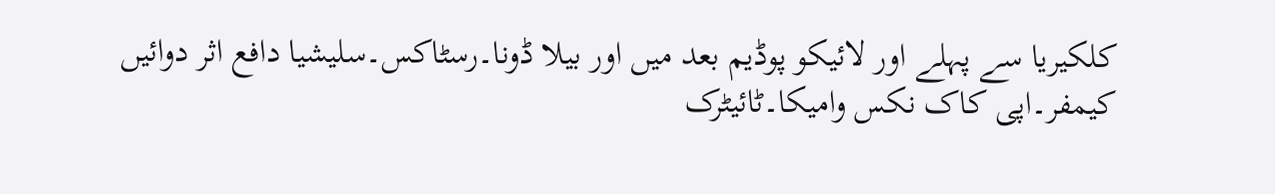کلکیریا سے پہلے اور لائیکو پوڈیم بعد میں اور بیلا ڈونا۔رسٹاکس۔سلیشیا دافع اثر دوائیں کیمفر۔اپی کاک نکس وامیکا۔ٹائیٹرک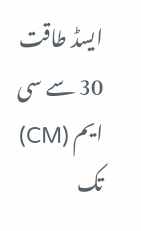ایسڈ طاقت 30 سے سی ایم (CM) تک